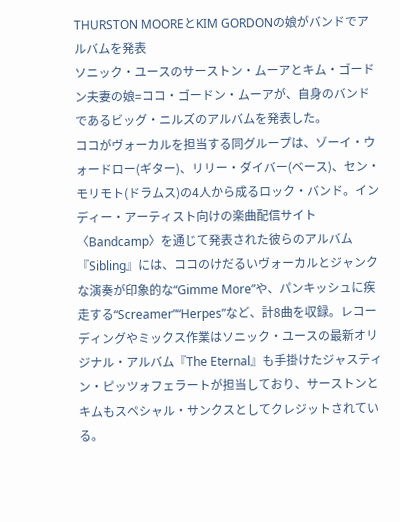THURSTON MOOREとKIM GORDONの娘がバンドでアルバムを発表
ソニック・ユースのサーストン・ムーアとキム・ゴードン夫妻の娘=ココ・ゴードン・ムーアが、自身のバンドであるビッグ・ニルズのアルバムを発表した。
ココがヴォーカルを担当する同グループは、ゾーイ・ウォードロー(ギター)、リリー・ダイバー(ベース)、セン・モリモト(ドラムス)の4人から成るロック・バンド。インディー・アーティスト向けの楽曲配信サイト〈Bandcamp〉を通じて発表された彼らのアルバム『Sibling』には、ココのけだるいヴォーカルとジャンクな演奏が印象的な“Gimme More”や、パンキッシュに疾走する“Screamer”“Herpes”など、計8曲を収録。レコーディングやミックス作業はソニック・ユースの最新オリジナル・アルバム『The Eternal』も手掛けたジャスティン・ピッツォフェラートが担当しており、サーストンとキムもスペシャル・サンクスとしてクレジットされている。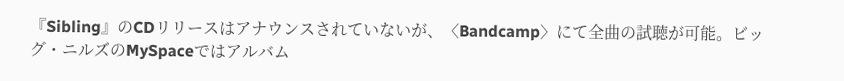『Sibling』のCDリリースはアナウンスされていないが、〈Bandcamp〉にて全曲の試聴が可能。ビッグ・ニルズのMySpaceではアルバム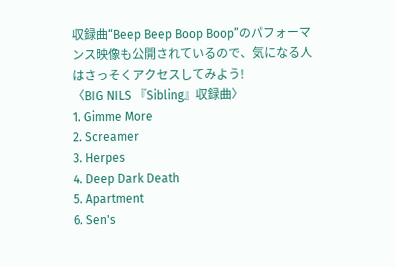収録曲“Beep Beep Boop Boop”のパフォーマンス映像も公開されているので、気になる人はさっそくアクセスしてみよう!
〈BIG NILS 『Sibling』収録曲〉
1. Gimme More
2. Screamer
3. Herpes
4. Deep Dark Death
5. Apartment
6. Sen's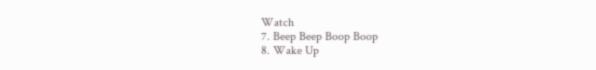Watch
7. Beep Beep Boop Boop
8. Wake Up